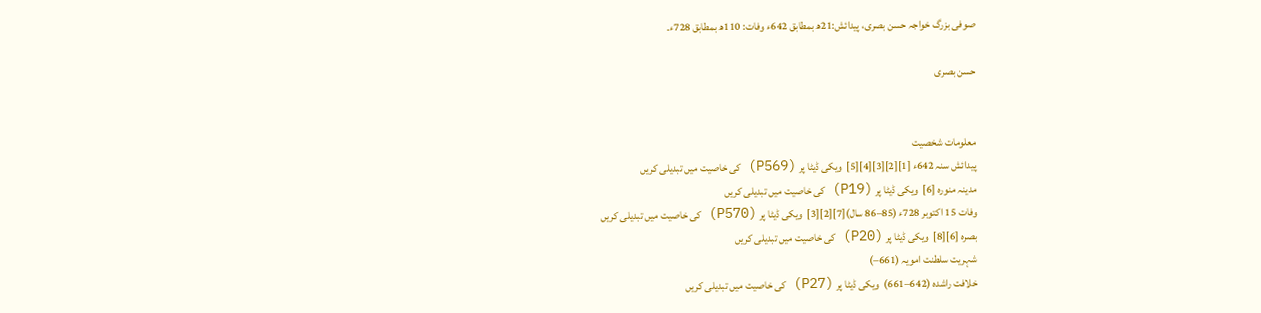صوفی بزرگ خواجہ حسن بصری، پیدائش:21ھ بمطابق 642ء وفات: 110ھ بمطابق 728ء۔

حسن بصری


معلومات شخصیت
پیدائش سنہ 642ء [1][2][3][4][5]  ویکی ڈیٹا پر (P569) کی خاصیت میں تبدیلی کریں
مدینہ منورہ [6]  ویکی ڈیٹا پر (P19) کی خاصیت میں تبدیلی کریں
وفات 15 اکتوبر 728ء (85–86 سال)[7][2][3]  ویکی ڈیٹا پر (P570) کی خاصیت میں تبدیلی کریں
بصرہ [6][8]  ویکی ڈیٹا پر (P20) کی خاصیت میں تبدیلی کریں
شہریت سلطنت امویہ (661–)
خلافت راشدہ (642–661)  ویکی ڈیٹا پر (P27) کی خاصیت میں تبدیلی کریں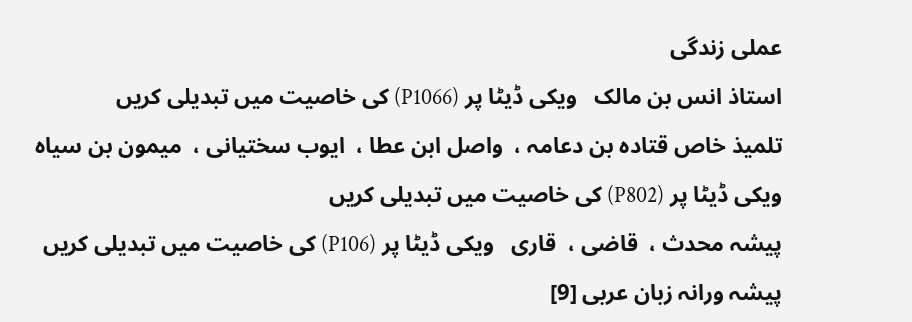عملی زندگی
استاذ انس بن مالک   ویکی ڈیٹا پر (P1066) کی خاصیت میں تبدیلی کریں
تلمیذ خاص قتادہ بن دعامہ ،  واصل ابن عطا ،  ایوب سختیانی ،  میمون بن سیاہ   ویکی ڈیٹا پر (P802) کی خاصیت میں تبدیلی کریں
پیشہ محدث ،  قاضی ،  قاری   ویکی ڈیٹا پر (P106) کی خاصیت میں تبدیلی کریں
پیشہ ورانہ زبان عربی [9]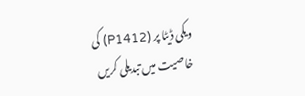ویکی ڈیٹا پر (P1412) کی خاصیت میں تبدیلی کریں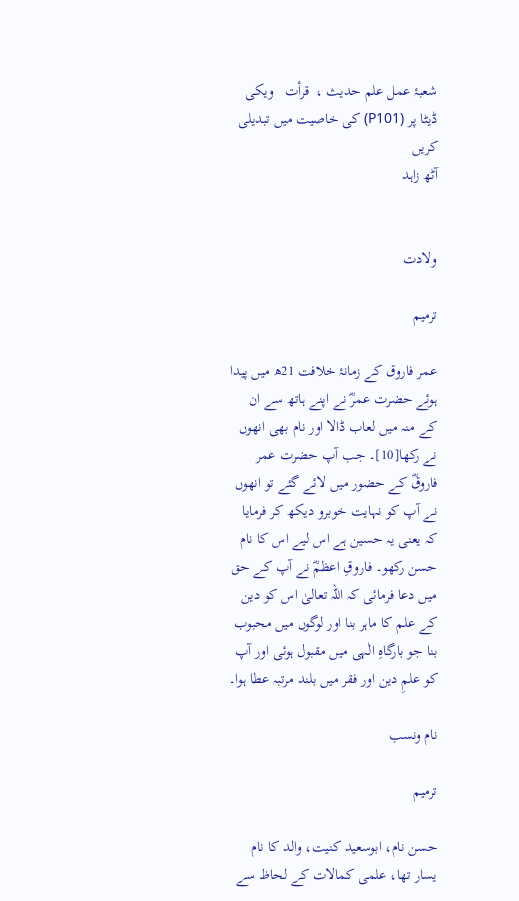شعبۂ عمل علم حدیث ،  قرأت   ویکی ڈیٹا پر (P101) کی خاصیت میں تبدیلی کریں
آٹھ زاہد


ولادت

ترمیم

عمر فاروق کے زمانۂ خلافت 21ھ میں پیدا ہوئے حضرت عمرؓ نے اپنے ہاتھ سے ان کے منہ میں لعاب ڈالا اور نام بھی انھوں نے رکھا[10]۔ جب آپ حضرت عمر فاروقؓ کے حضور میں لائے گئے تو انھوں نے آپ کو نہایت خوبرو دیکھ کر فرمایا کہ یعنی یہ حسین ہے اس لیے اس کا نام حسن رکھو۔ فاروقِ اعظمؓ نے آپ کے حق میں دعا فرمائی کہ اللہ تعالیٰ اس کو دین کے علم کا ماہر بنا اور لوگوں میں محبوب بنا جو بارگاہِ الٰہی میں مقبول ہوئی اور آپ کو علمِ دین اور فقر میں بلند مرتبہ عطا ہوا۔

نام ونسب

ترمیم

حسن نام، ابوسعید کنیت، والد کا نام یسار تھا، علمی کمالات کے لحاظ سے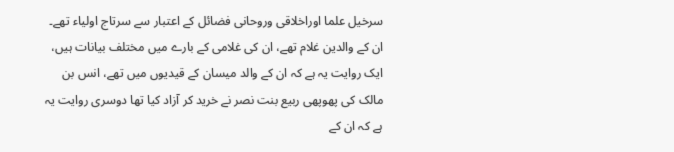سرخیل علما اوراخلاقی وروحانی فضائل کے اعتبار سے سرتاج اولیاء تھے۔ ان کے والدین غلام تھے، ان کی غلامی کے بارے میں مختلف بیانات ہیں، ایک روایت یہ ہے کہ ان کے والد میسان کے قیدیوں میں تھے، انس بن مالک کی پھوپھی ربیع بنت نصر نے خرید کر آزاد کیا تھا دوسری روایت یہ ہے کہ ان کے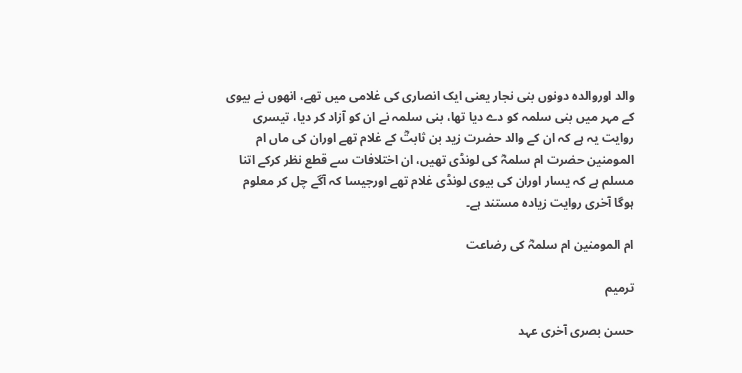والد اوروالدہ دونوں بنی نجار یعنی ایک انصاری کی غلامی میں تھے، انھوں نے بیوی کے مہر میں بنی سلمہ کو دے دیا تھا، بنی سلمہ نے ان کو آزاد کر دیا، تیسری روایت یہ ہے کہ ان کے والد حضرت زید بن ثابتؓ کے غلام تھے اوران کی ماں ام المومنین حضرت ام سلمہؓ کی لونڈی تھیں، ان اختلافات سے قطع نظر کرکے اتنا مسلم ہے کہ یسار اوران کی بیوی لونڈی غلام تھے اورجیسا کہ آگے چل کر معلوم ہوگا آخری روایت زیادہ مستند ہے۔

ام المومنین ام سلمہؓ کی رضاعت

ترمیم

حسن بصری آخری عہد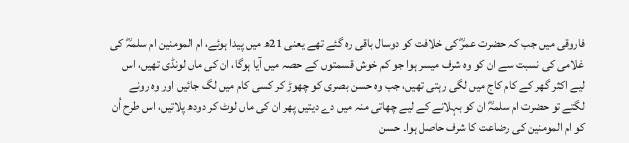فاروقی میں جب کہ حضرت عمرؓ کی خلافت کو دوسال باقی رہ گئے تھے یعنی 21ھ میں پیدا ہوئے، ام المومنین ام سلمہؓ کی غلامی کی نسبت سے ان کو وہ شرف میسر ہوا جو کم خوش قسمتوں کے حصہ میں آیا ہوگا، ان کی ماں لونڈی تھیں، اس لیے اکثر گھر کے کام کاج میں لگی رہتی تھیں، جب وہ حسن بصری کو چھوڑ کر کسی کام میں لگ جائیں اور وہ رونے لگتے تو حضرت ام سلمہؓ ان کو بہلانے کے لیے چھاتی منہ میں دے دیتیں پھر ان کی ماں لوٹ کر دودھ پلاتیں، اس طرح اُن کو ام المومنین کی رضاعت کا شرف حاصل ہوا۔ حسن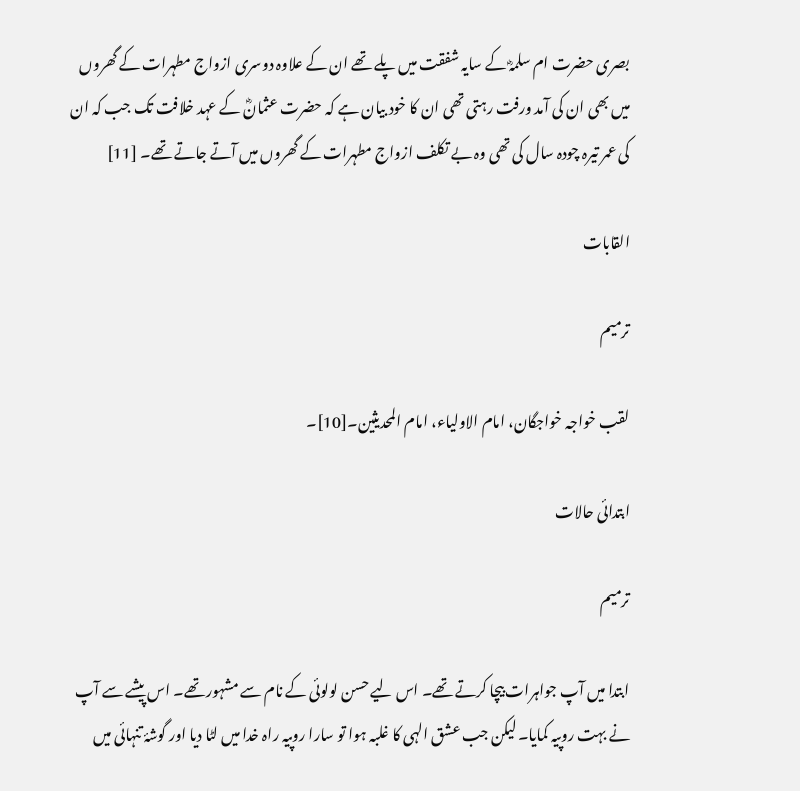بصری حضرت ام سلمہؓ کے سایہ شفقت میں پلے تھے ان کے علاوہ دوسری ازواج مطہرات کے گھروں میں بھی ان کی آمد ورفت رہتی تھی ان کا خود بیان ہے کہ حضرت عثمانؓ کے عہد خلافت تک جب کہ ان کی عمر تیرہ چودہ سال کی تھی وہ بے تکلف ازواج مطہرات کے گھروں میں آتے جاتے تھے۔ [11]

القابات

ترمیم

لقب خواجہ خواجگان، امام الاولیاء، امام المحدیثین۔[10]۔

ابتدائی حالات

ترمیم

ابتدا میں آپ جواہرات بیچا کرتے تھے۔ اس لیے حسن لولوئی کے نام سے مشہور تھے۔ اس پیشے سے آپ نے بہت روپیہ کمایا۔ لیکن جب عشق الہی کا غلبہ ہوا تو سارا روپیہ راہ خدا میں لٹا دیا اور گوشۂ تنہائی میں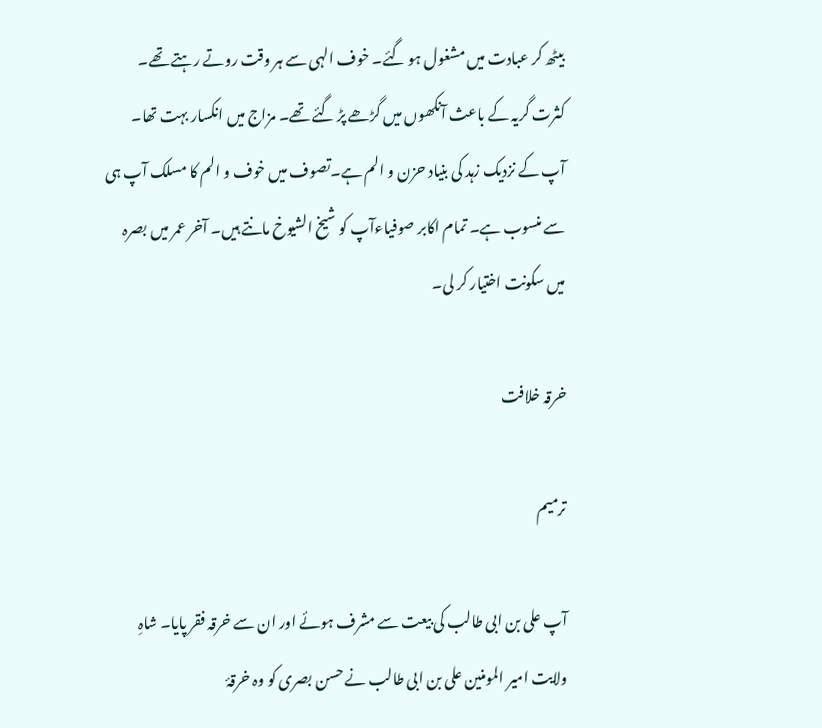بیٹھ کر عبادت میں مشغول ہو گئے۔ خوف الہی سے ہر وقت روتے رہتے تھے۔ کثرت گریہ کے باعث آنکھوں میں گڑھے پڑ گئے تھے۔ مزاج میں انکسار بہت تھا۔ آپ کے نزدیک زہد کی بنیاد حزن و الم ہے۔تصوف میں خوف و الم کا مسلک آپ ہی سے منسوب ہے۔ تمام اکابر صوفیاءآپ کو شیخ الشیوخ مانتے ہیں۔ آخر عمر میں بصرہ میں سکونت اختیار کر لی۔

خرقہ خلافت

ترمیم

آپ علی بن ابی طالب کی بیعت سے مشرف ہوئے اور ان سے خرقہ فقر پایا۔ شاہِ ولایت امیر المومنین علی بن ابی طالب نے حسن بصری کو وہ خرقۂ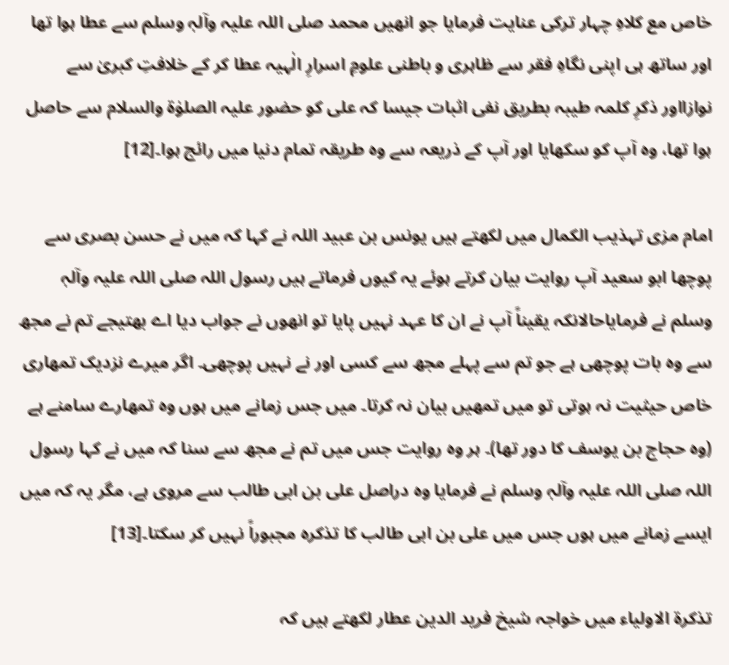خاص مع کلاہِ چہار ترکی عنایت فرمایا جو انھیں محمد صلی اللہ علیہ وآلہٖ وسلم سے عطا ہوا تھا اور ساتھ ہی اپنی نگاہِ فقر سے ظاہری و باطنی علومِ اسرارِ الٰہیہ عطا کر کے خلافتِ کبریٰ سے نوازااور ذکرِ کلمہ طیبہ بطریق نفی اثبات جیسا کہ علی کو حضور علیہ الصلوٰۃ والسلام سے حاصل ہوا تھا، وہ آپ کو سکھایا اور آپ کے ذریعہ سے وہ طریقہ تمام دنیا میں رائج ہوا۔[12]

امام مزی تہذیب الکمال میں لکھتے ہیں یونس بن عبید اللہ نے کہا کہ میں نے حسن بصری سے پوچھا ابو سعید آپ روایت بیان کرتے ہوئے یہ کیوں فرماتے ہیں رسول اللہ صلی اللہ علیہ وآلہٖ وسلم نے فرمایاحالانکہ یقیناً آپ نے ان کا عہد نہیں پایا تو انھوں نے جواب دیا اے بھتیجے تم نے مجھ سے وہ بات پوچھی ہے جو تم سے پہلے مجھ سے کسی اور نے نہیں پوچھی۔ اگر میرے نزدیک تمھاری خاص حیثیت نہ ہوتی تو میں تمھیں بیان نہ کرتا۔ میں جس زمانے میں ہوں وہ تمھارے سامنے ہے (وہ حجاج بن یوسف کا دور تھا)۔ ہر وہ روایت جس میں تم نے مجھ سے سنا کہ میں نے کہا رسول اللہ صلی اللہ علیہ وآلہٖ وسلم نے فرمایا وہ دراصل علی بن ابی طالب سے مروی ہے، مگر یہ کہ میں ایسے زمانے میں ہوں جس میں علی بن ابی طالب کا تذکرہ مجبوراً نہیں کر سکتا۔[13]

تذکرۃ الاولیاء میں خواجہ شیخ فرید الدین عطار لکھتے ہیں کہ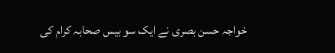خواجہ حسن بصری نے ایک سو بیس صحابہ کرام کی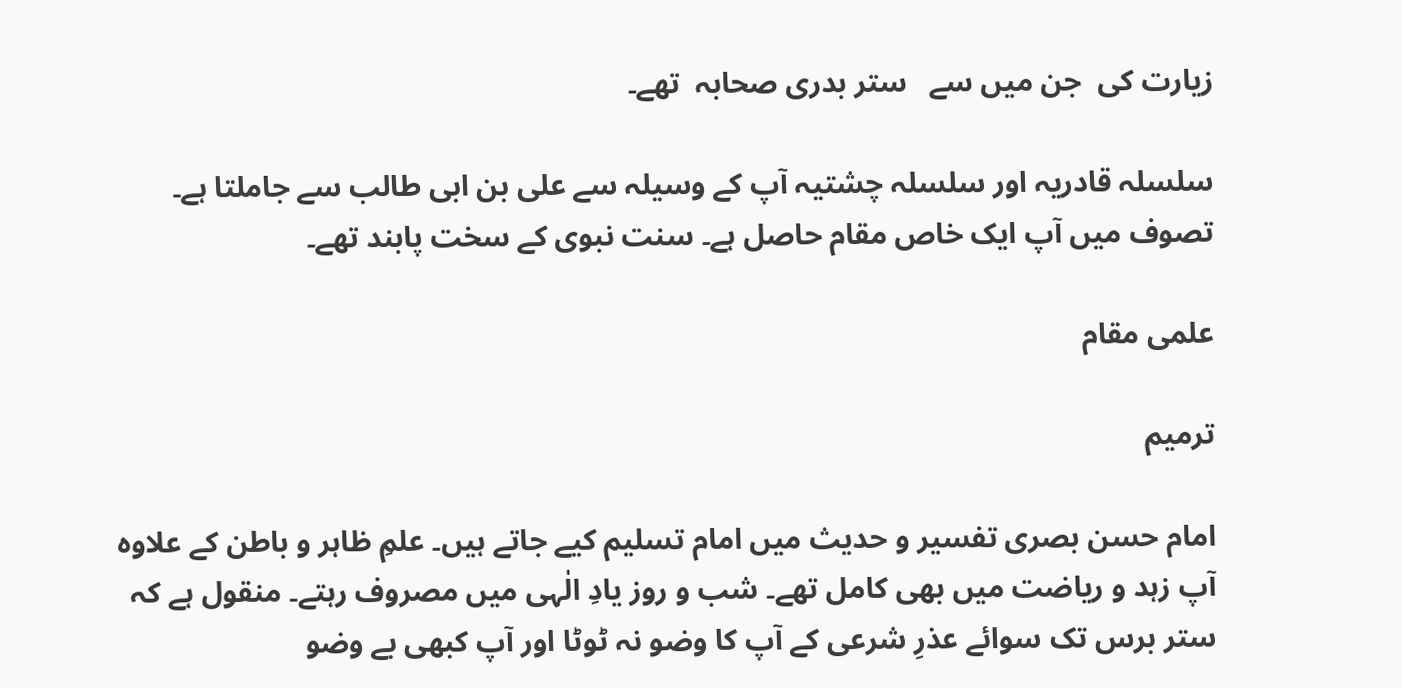زیارت کی  جن میں سے   ستر بدری صحابہ  تھے۔

سلسلہ قادریہ اور سلسلہ چشتیہ آپ کے وسیلہ سے علی بن ابی طالب سے جاملتا ہے۔ تصوف میں آپ ایک خاص مقام حاصل ہے۔ سنت نبوی کے سخت پابند تھے۔

علمی مقام

ترمیم

امام حسن بصری تفسیر و حدیث میں امام تسلیم کیے جاتے ہیں۔ علمِ ظاہر و باطن کے علاوہ آپ زہد و ریاضت میں بھی کامل تھے۔ شب و روز یادِ الٰہی میں مصروف رہتے۔ منقول ہے کہ ستر برس تک سوائے عذرِ شرعی کے آپ کا وضو نہ ٹوٹا اور آپ کبھی بے وضو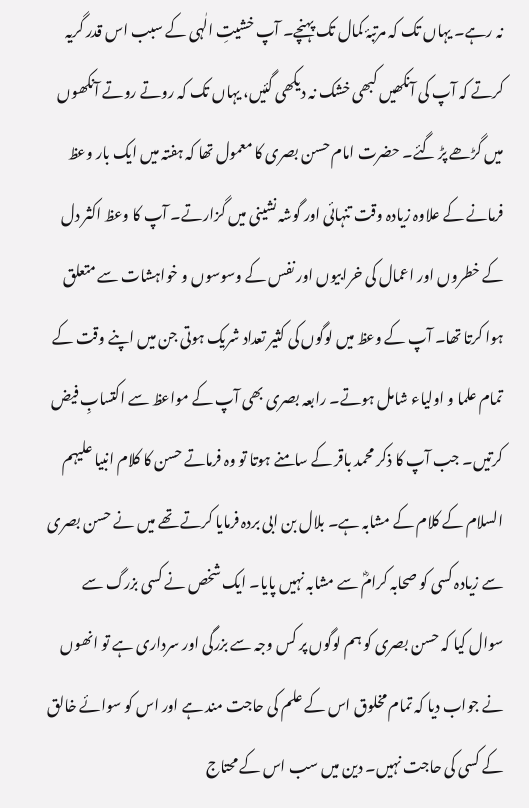نہ رہے۔ یہاں تک کہ مرتبۂ کمال تک پہنچے۔ آپ خشیتِ الٰہی کے سبب اس قدر گریہ کرتے کہ آپ کی آنکھیں کبھی خشک نہ دیکھی گئیں، یہاں تک کہ روتے روتے آنکھوں میں گڑھے پڑ گئے۔ حضرت امام حسن بصری کا معمول تھا کہ ہفتہ میں ایک بار وعظ فرمانے کے علاوہ زیادہ وقت تنہائی اور گوشہ نشینی میں گزارتے۔ آپ کا وعظ اکثر دل کے خطروں اور اعمال کی خرابیوں اور نفس کے وسوسوں و خواہشات سے متعلق ہوا کرتا تھا۔ آپ کے وعظ میں لوگوں کی کثیر تعداد شریک ہوتی جن میں اپنے وقت کے تمام علما و اولیاء شامل ہوتے۔ رابعہ بصری بھی آپ کے مواعظ سے اکتسابِ فیض کرتیں۔ جب آپ کا ذکر محمد باقر کے سامنے ہوتا تو وہ فرماتے حسن کا کلام انبیا علیہم السلام کے کلام کے مشابہ ہے۔ بلال بن ابی بردہ فرمایا کرتے تھے میں نے حسن بصری سے زیادہ کسی کو صحابہ کرامؓ سے مشابہ نہیں پایا۔ ایک شخص نے کسی بزرگ سے سوال کیا کہ حسن بصری کو ہم لوگوں پر کس وجہ سے بزرگی اور سرداری ہے تو انھوں نے جواب دیا کہ تمام مخلوق اس کے علم کی حاجت مند ہے اور اس کو سوائے خالق کے کسی کی حاجت نہیں۔ دین میں سب اس کے محتاج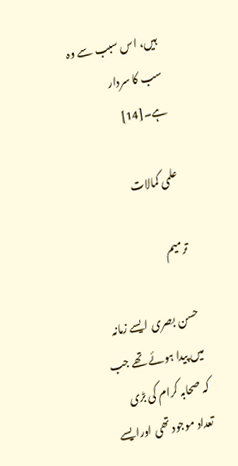ہیں، اس سبب سے وہ سب کا سردار ہے۔[14]

علمی کمالات

ترمیم

حسن بصری ایسے زمانہ میں پیدا ہوئے تھے جب کہ صحابہ کرام کی بڑی تعداد موجود تھی اورایسے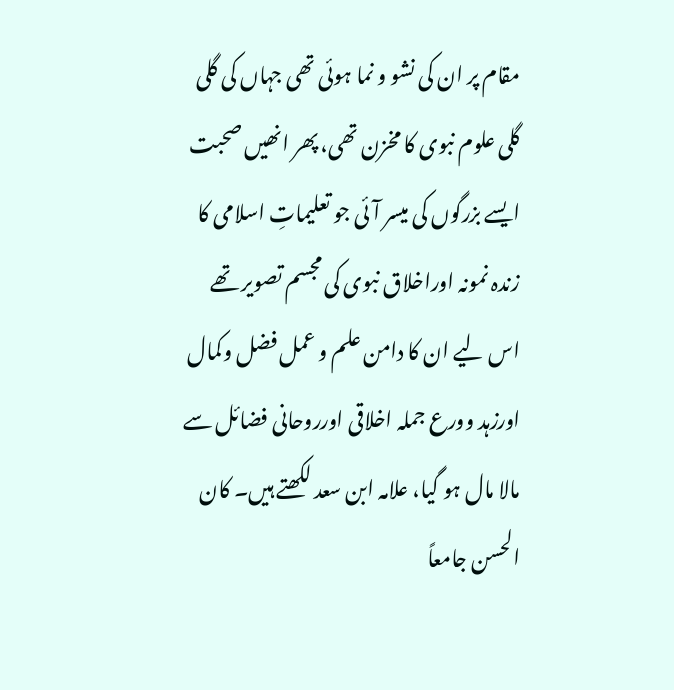مقام پر ان کی نشو و نما ہوئی تھی جہاں کی گلی گلی علوم نبوی کا مخزن تھی، پھر انھیں صحبت ایسے بزرگوں کی میسر آئی جو تعلیماتِ اسلامی کا زندہ نمونہ اوراخلاق نبوی کی مجسم تصویر تھے اس لیے ان کا دامن علم و عمل فضل وکمال اورزہد وورع جملہ اخلاقی اورروحانی فضائل سے مالا مال ہو گیا، علامہ ابن سعد لکھتے ہیں۔ کان الحسن جامعاً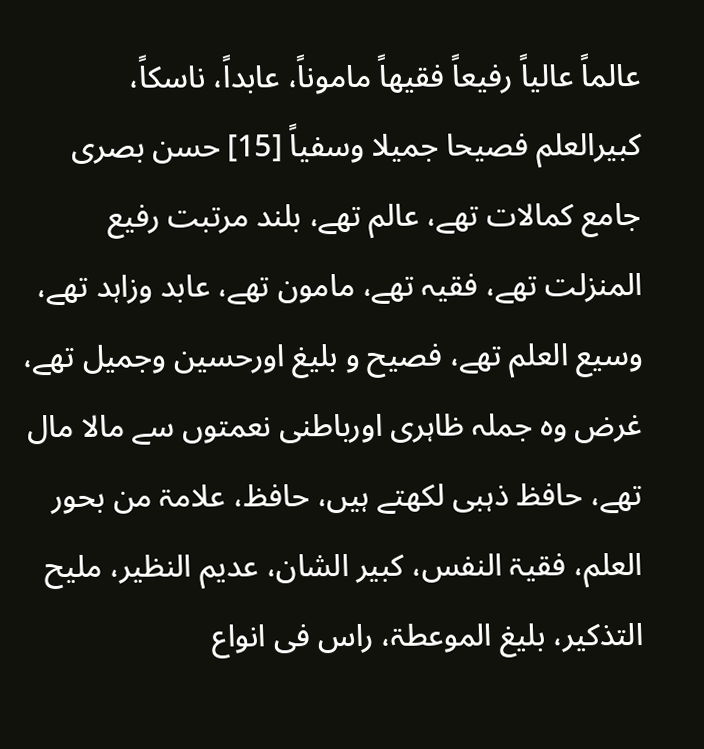عالماً عالیاً رفیعاً فقیھاً ماموناً، عابداً، ناسکاً، کبیرالعلم فصیحا جمیلا وسفیاً [15] حسن بصری جامع کمالات تھے، عالم تھے، بلند مرتبت رفیع المنزلت تھے، فقیہ تھے، مامون تھے، عابد وزاہد تھے، وسیع العلم تھے، فصیح و بلیغ اورحسین وجمیل تھے، غرض وہ جملہ ظاہری اورباطنی نعمتوں سے مالا مال تھے، حافظ ذہبی لکھتے ہیں، حافظ، علامۃ من بحور العلم، فقیۃ النفس، کبیر الشان، عدیم النظیر، ملیح التذکیر، بلیغ الموعطۃ، راس فی انواع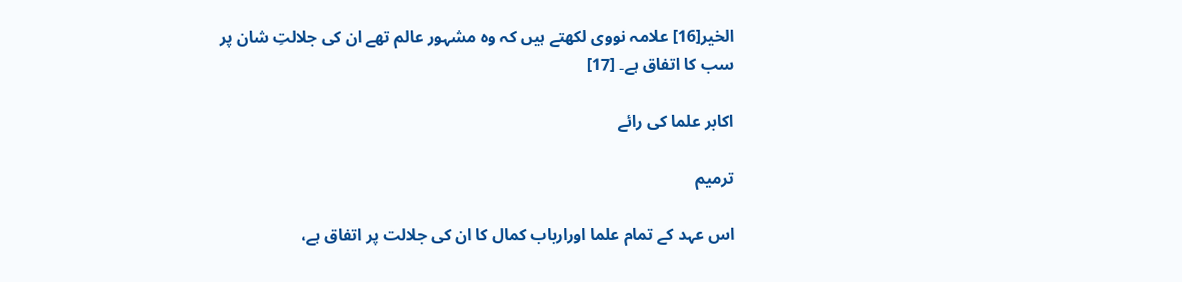الخیر[16] علامہ نووی لکھتے ہیں کہ وہ مشہور عالم تھے ان کی جلالتِ شان پر سب کا اتفاق ہے۔ [17]

اکابر علما کی رائے

ترمیم

اس عہد کے تمام علما اورارباب کمال کا ان کی جلالت پر اتفاق ہے،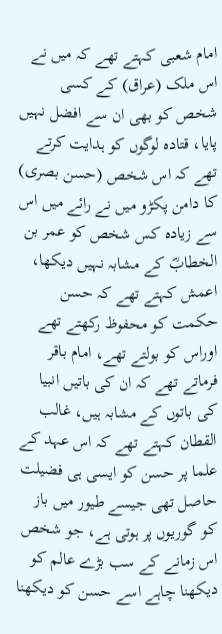امام شعبی کہتے تھے کہ میں نے اس ملک (عراق) کے کسی شخص کو بھی ان سے افضل نہیں پایا، قتادہ لوگوں کو ہدایت کرتے تھے کہ اس شخص (حسن بصری) کا دامن پکڑو میں نے رائے میں اس سے زیادہ کس شخص کو عمر بن الخطابؓ کے مشابہ نہیں دیکھا، اعمش کہتے تھے کہ حسن حکمت کو محفوظ رکھتے تھے اوراس کو بولتے تھے، امام باقر فرماتے تھے کہ ان کی باتیں انبیا کی باتوں کے مشابہ ہیں، غالب القطان کہتے تھے کہ اس عہد کے علما پر حسن کو ایسی ہی فضیلت حاصل تھی جیسے طیور میں باز کو گوریوں پر ہوتی ہے، جو شخص اس زمانے کے سب بڑے عالم کو دیکھنا چاہے اسے حسن کو دیکھنا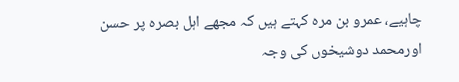چاہیے، عمرو بن مرہ کہتے ہیں کہ مجھے اہل بصرہ پر حسن اورمحمد دوشیخوں کی وجہ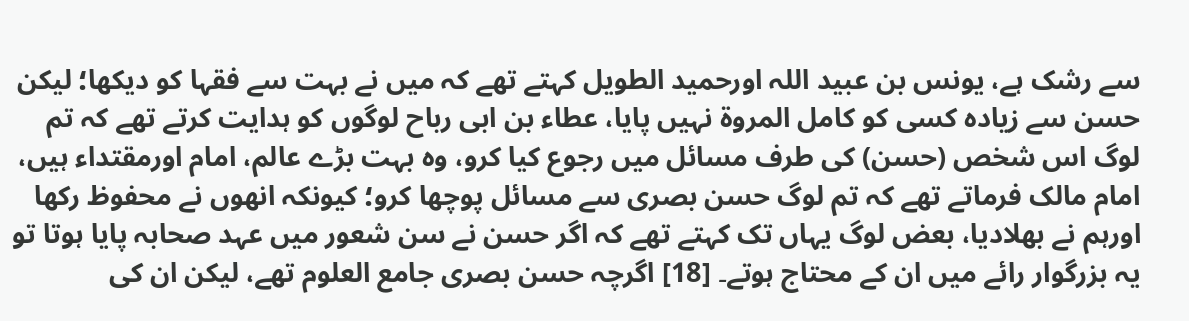سے رشک ہے، یونس بن عبید اللہ اورحمید الطویل کہتے تھے کہ میں نے بہت سے فقہا کو دیکھا؛ لیکن حسن سے زیادہ کسی کو کامل المروۃ نہیں پایا، عطاء بن ابی رباح لوگوں کو ہدایت کرتے تھے کہ تم لوگ اس شخص (حسن) کی طرف مسائل میں رجوع کیا کرو، وہ بہت بڑے عالم، امام اورمقتداء ہیں، امام مالک فرماتے تھے کہ تم لوگ حسن بصری سے مسائل پوچھا کرو؛ کیونکہ انھوں نے محفوظ رکھا اورہم نے بھلادیا، بعض لوگ یہاں تک کہتے تھے کہ اگر حسن نے سن شعور میں عہد صحابہ پایا ہوتا تو یہ بزرگوار رائے میں ان کے محتاج ہوتے۔ [18] اگرچہ حسن بصری جامع العلوم تھے، لیکن ان کی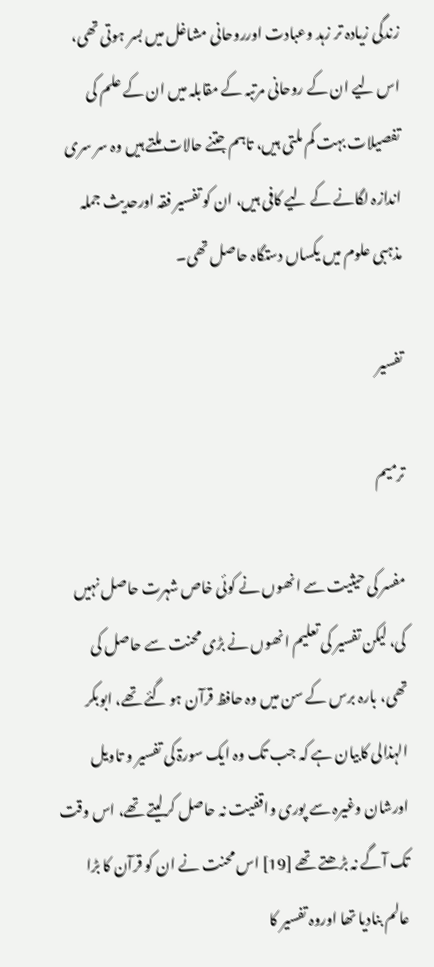زندگی زیادہ تر زہد وعبادت اورروحانی مشاغل میں بسر ہوتی تھی، اس لیے ان کے روحانی مرتبہ کے مقابلہ میں ان کے علم کی تفصیلات بہت کم ملتی ہیں، تاہم جتنے حالات ملتے ہیں وہ سر سری اندازہ لگانے کے لیے کافی ہیں، ان کو تفسیر فقہ اورحدیث جملہ مذہبی علوم میں یکساں دستگاہ حاصل تھی۔

تفسیر

ترمیم

مفسر کی حیثیت سے انھوں نے کوئی خاص شہرت حاصل نہیں کی، لیکن تفسیر کی تعلیم انھوں نے بڑی محنت سے حاصل کی تھی، بارہ برس کے سن میں وہ حافظ قرآن ہو گئے تھے، ابوبکر الہذالی کابیان ہے کہ جب تک وہ ایک سورۃ کی تفسیر و تاویل اورشان وغیرہ سے پوری واقفیت نہ حاصل کرلیتے تھے، اس وقت تک آگے نہ بڑھتے تھے [19] اس محنت نے ان کو قرآن کا بڑا عالم بنادیا تھا اوروہ تفسیر کا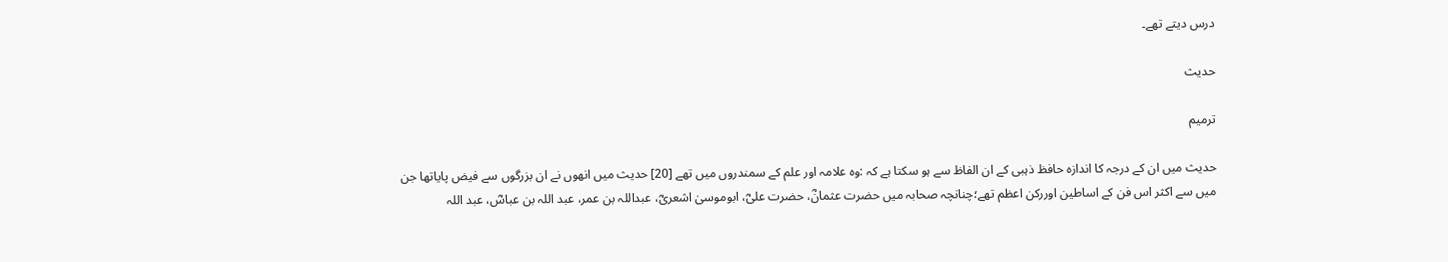درس دیتے تھے۔

حدیث

ترمیم

حدیث میں ان کے درجہ کا اندازہ حافظ ذہبی کے ان الفاظ سے ہو سکتا ہے کہ :وہ علامہ اور علم کے سمندروں میں تھے [20] حدیث میں انھوں نے ان بزرگوں سے فیض پایاتھا جن میں سے اکثر اس فن کے اساطین اوررکن اعظم تھے؛چنانچہ صحابہ میں حضرت عثمانؓ، حضرت علیؓ، ابوموسیٰ اشعریؓ، عبداللہ بن عمر، عبد اللہ بن عباسؓ، عبد اللہ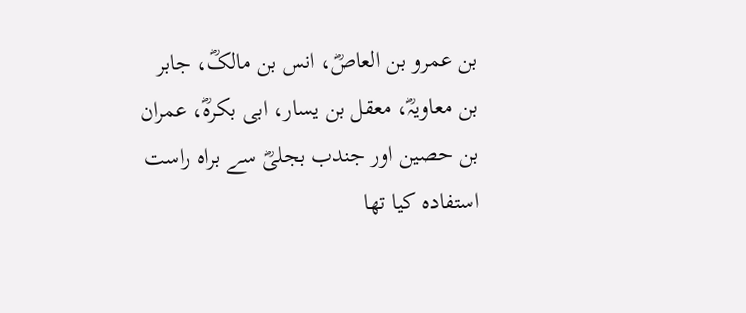بن عمرو بن العاصؓ، انس بن مالکؓ، جابر بن معاویہؓ، معقل بن یسار، ابی بکرہؓ، عمران بن حصین اور جندب بجلیؓ سے براہ راست استفادہ کیا تھا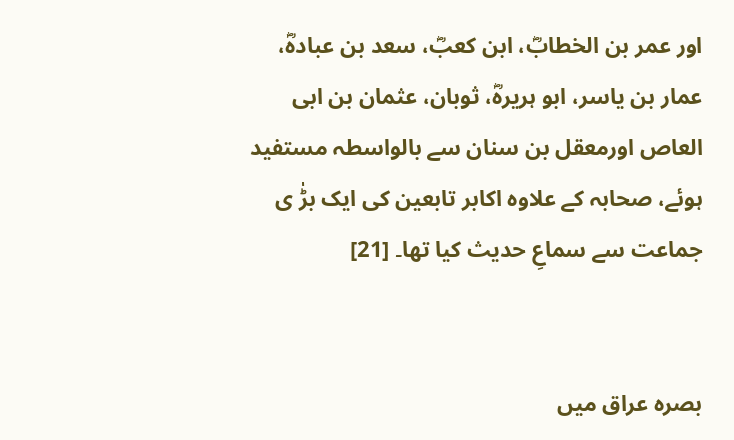اور عمر بن الخطابؓ، ابن کعبؓ، سعد بن عبادہؓ، عمار بن یاسر، ابو ہریرہؓ، ثوبان، عثمان بن ابی العاص اورمعقل بن سنان سے بالواسطہ مستفید ہوئے، صحابہ کے علاوہ اکابر تابعین کی ایک بڑٰ ی جماعت سے سماعِ حدیث کیا تھا۔ [21]


بصرہ عراق میں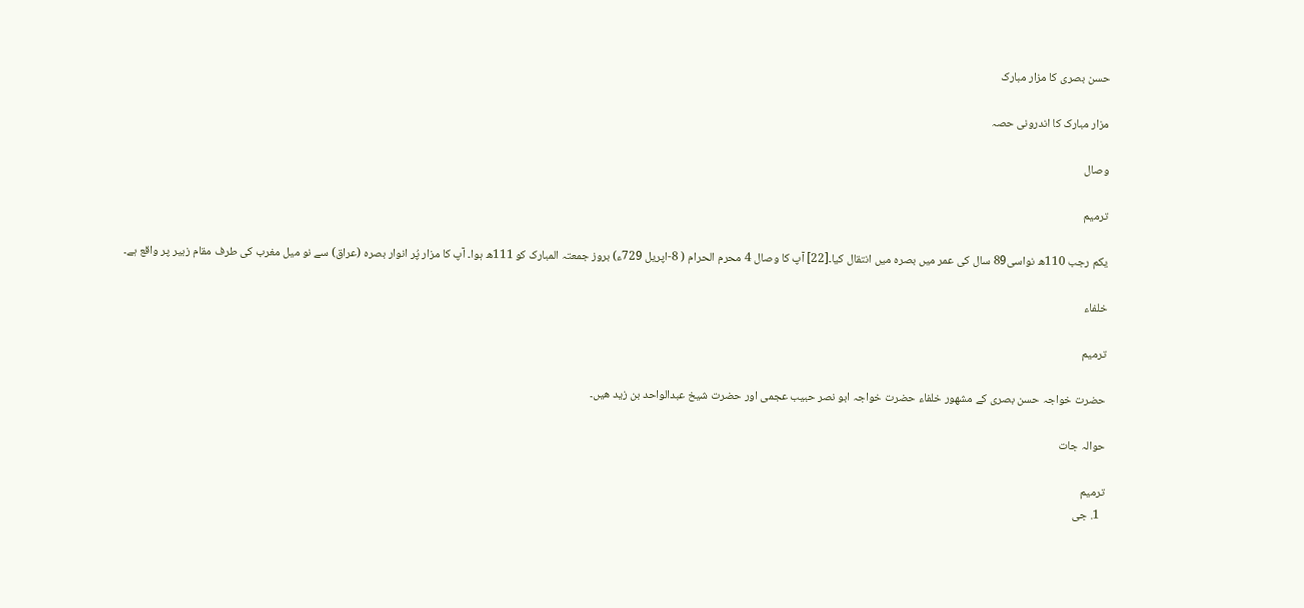حسن بصری کا مزار مبارک

مزار مبارک کا اندرونی حصہ

وصال

ترمیم

یکم رجب 110ھ نواسی89 سال کی عمر میں بصرہ میں انتقال کیا۔[22] آپ کا وصال 4 محرم الحرام ( 8-اپریل 729ء) بروز جمعتہ المبارک کو 111ھ ہوا۔ آپ کا مزار پُر انوار بصرہ (عراق) سے نو میل مغرب کی طرف مقام زبیر پر واقع ہے۔

خلفاء

ترمیم

حضرت خواجہ حسن بصری کے مشهور خلفاء حضرت خواجہ ابو نصر حبیب عجمی اور حضرت شیخ عبدالواحد بن زید هیں۔

حوالہ جات

ترمیم
  1. جی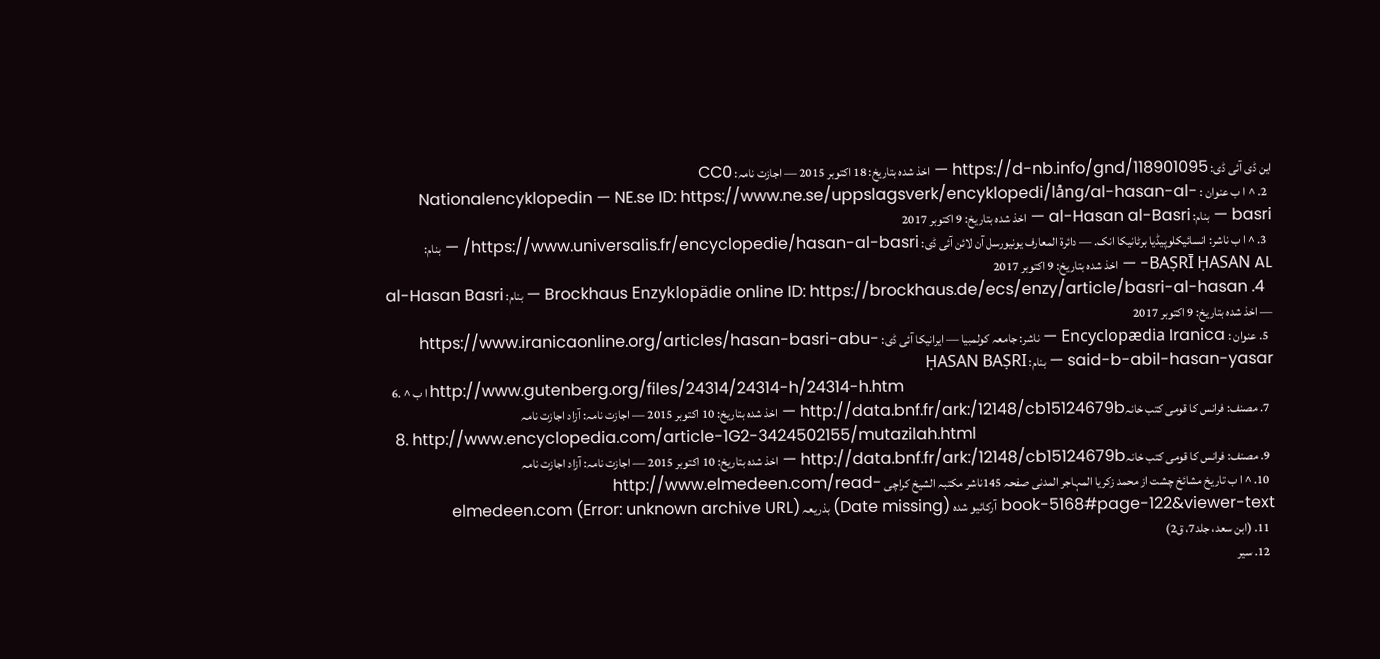این ڈی آئی ڈی: https://d-nb.info/gnd/118901095 — اخذ شدہ بتاریخ: 18 اکتوبر 2015 — اجازت نامہ: CC0
  2. ^ ا ب عنوان : Nationalencyklopedin — NE.se ID: https://www.ne.se/uppslagsverk/encyklopedi/lång/al-hasan-al-basri — بنام: al-Hasan al-Basri — اخذ شدہ بتاریخ: 9 اکتوبر 2017
  3. ^ ا ب ناشر: انسائیکلوپیڈیا برٹانیکا انک. — دائرۃ المعارف یونیورسل آن لائن آئی ڈی: https://www.universalis.fr/encyclopedie/hasan-al-basri/ — بنام: BAṢRĪ ḤASAN AL- — اخذ شدہ بتاریخ: 9 اکتوبر 2017
  4. Brockhaus Enzyklopädie online ID: https://brockhaus.de/ecs/enzy/article/basri-al-hasan — بنام: al-Hasan Basri — اخذ شدہ بتاریخ: 9 اکتوبر 2017
  5. عنوان : Encyclopædia Iranica — ناشر: جامعہ کولمبیا — ایرانیکا آئی ڈی: https://www.iranicaonline.org/articles/hasan-basri-abu-said-b-abil-hasan-yasar — بنام: ḤASAN BAṢRI
  6. ^ ا ب http://www.gutenberg.org/files/24314/24314-h/24314-h.htm
  7. مصنف: فرانس کا قومی کتب خانہhttp://data.bnf.fr/ark:/12148/cb15124679b — اخذ شدہ بتاریخ: 10 اکتوبر 2015 — اجازت نامہ: آزاد اجازت نامہ
  8. http://www.encyclopedia.com/article-1G2-3424502155/mutazilah.html
  9. مصنف: فرانس کا قومی کتب خانہhttp://data.bnf.fr/ark:/12148/cb15124679b — اخذ شدہ بتاریخ: 10 اکتوبر 2015 — اجازت نامہ: آزاد اجازت نامہ
  10. ^ ا ب تاریخ مشائخ چشت از محمد زکریا المہاجر المدنی صفحہ 145ناشر مکتبہ الشیخ کراچی http://www.elmedeen.com/read-book-5168#page-122&viewer-text آرکائیو شدہ (Date missing) بذریعہ elmedeen.com (Error: unknown archive URL)
  11. (ابن سعد، جلد7، ق2)
  12. سیر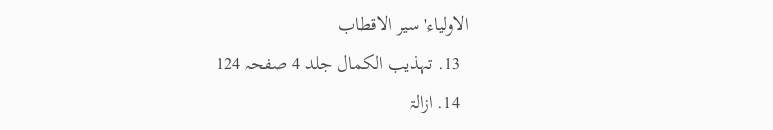الاولیاء' سیر الاقطاب
  13. تہذیب الکمال جلد 4 صفحہ 124
  14. ازالۃ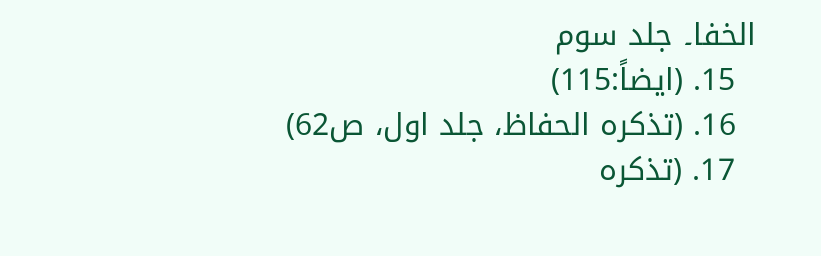الخفا۔ جلد سوم
  15. (ایضاً:115)
  16. (تذکرہ الحفاظ، جلد اول، ص62)
  17. (تذکرہ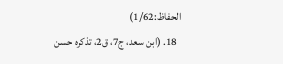الحفاظ:1/62)
  18. (ابن سعد، ج7، ق2، تذکرہ حسن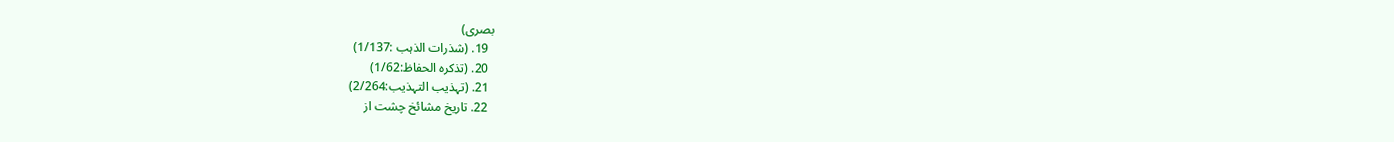بصری)
  19. (شذرات الذہب :1/137)
  20. (تذکرہ الحفاظ:1/62)
  21. (تہذیب التہذیب:2/264)
  22. تاریخ مشائخ چشت از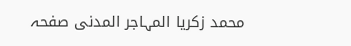محمد زکریا المہاجر المدنی صفحہ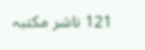121 ناشر مکتبہ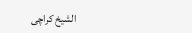الشیخ کراچی